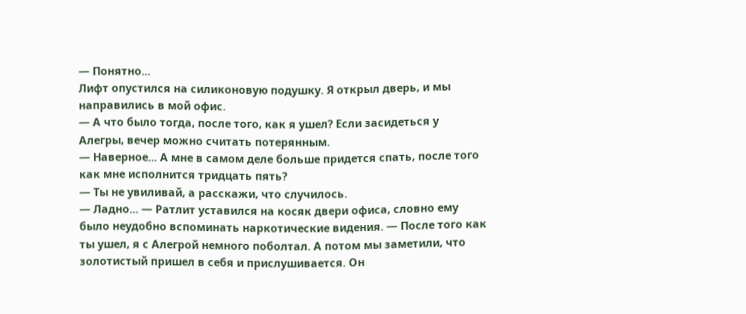— Понятно...
Лифт опустился на силиконовую подушку. Я открыл дверь, и мы направились в мой офис.
— А что было тогда, после того, как я ушел? Если засидеться у Алегры, вечер можно считать потерянным.
— Наверное... А мне в самом деле больше придется спать, после того как мне исполнится тридцать пять?
— Ты не увиливай, а расскажи, что случилось.
— Ладно... — Ратлит уставился на косяк двери офиса, словно ему было неудобно вспоминать наркотические видения. — После того как ты ушел, я с Алегрой немного поболтал. А потом мы заметили, что золотистый пришел в себя и прислушивается. Он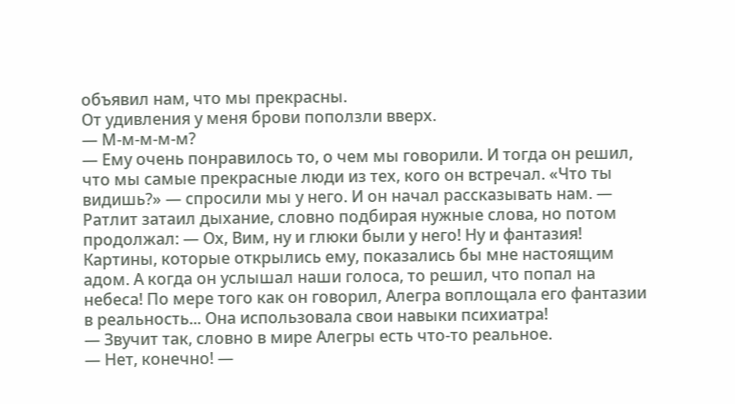объявил нам, что мы прекрасны.
От удивления у меня брови поползли вверх.
— М-м-м-м-м?
— Ему очень понравилось то, о чем мы говорили. И тогда он решил, что мы самые прекрасные люди из тех, кого он встречал. «Что ты видишь?» — спросили мы у него. И он начал рассказывать нам. — Ратлит затаил дыхание, словно подбирая нужные слова, но потом продолжал: — Ох, Вим, ну и глюки были у него! Ну и фантазия! Картины, которые открылись ему, показались бы мне настоящим адом. А когда он услышал наши голоса, то решил, что попал на небеса! По мере того как он говорил, Алегра воплощала его фантазии в реальность... Она использовала свои навыки психиатра!
— Звучит так, словно в мире Алегры есть что-то реальное.
— Нет, конечно! —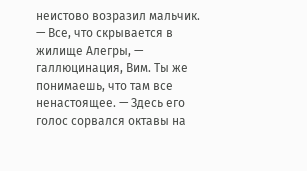неистово возразил мальчик. — Все, что скрывается в жилище Алегры, — галлюцинация, Вим. Ты же понимаешь, что там все ненастоящее. — Здесь его голос сорвался октавы на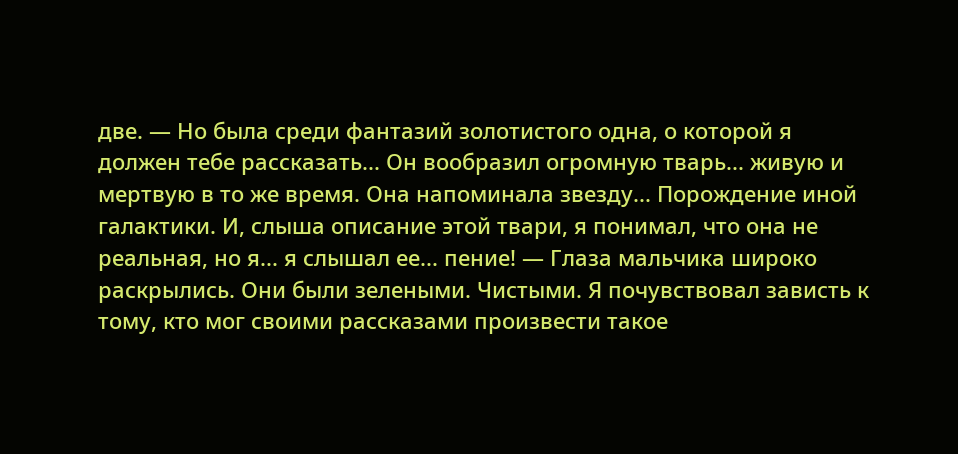две. — Но была среди фантазий золотистого одна, о которой я должен тебе рассказать... Он вообразил огромную тварь... живую и мертвую в то же время. Она напоминала звезду... Порождение иной галактики. И, слыша описание этой твари, я понимал, что она не реальная, но я... я слышал ее... пение! — Глаза мальчика широко раскрылись. Они были зелеными. Чистыми. Я почувствовал зависть к тому, кто мог своими рассказами произвести такое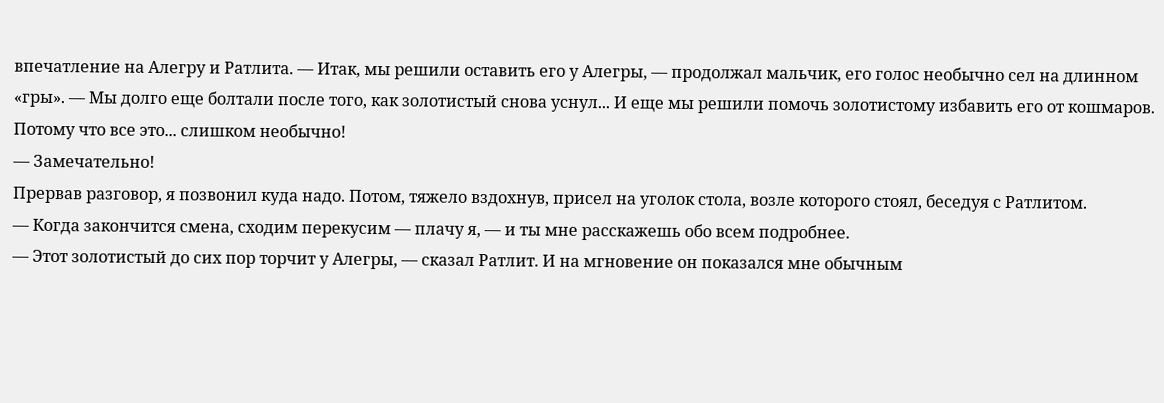впечатление на Алегру и Ратлита. — Итак, мы решили оставить его у Алегры, — продолжал мальчик, его голос необычно сел на длинном «гры». — Мы долго еще болтали после того, как золотистый снова уснул... И еще мы решили помочь золотистому избавить его от кошмаров. Потому что все это... слишком необычно!
— Замечательно!
Прервав разговор, я позвонил куда надо. Потом, тяжело вздохнув, присел на уголок стола, возле которого стоял, беседуя с Ратлитом.
— Когда закончится смена, сходим перекусим — плачу я, — и ты мне расскажешь обо всем подробнее.
— Этот золотистый до сих пор торчит у Алегры, — сказал Ратлит. И на мгновение он показался мне обычным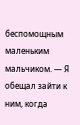беспомощным маленьким мальчиком. — Я обещал зайти к ним, когда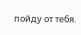пойду от тебя.